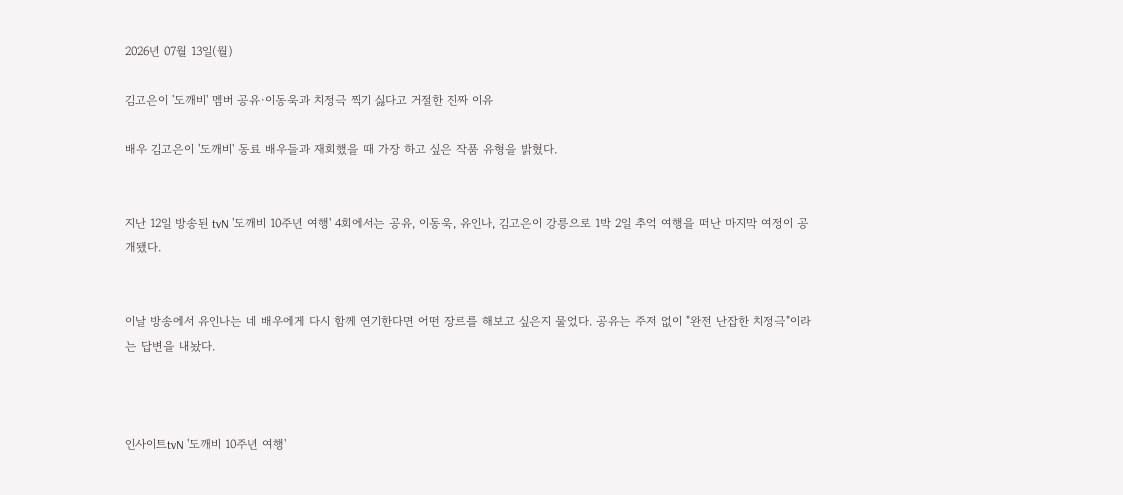2026년 07월 13일(월)

김고은이 '도깨비' 멤버 공유·이동욱과 치정극 찍기 싫다고 거절한 진짜 이유

배우 김고은이 '도깨비' 동료 배우들과 재회했을 때 가장 하고 싶은 작품 유형을 밝혔다.


지난 12일 방송된 tvN '도깨비 10주년 여행' 4회에서는 공유, 이동욱, 유인나, 김고은이 강릉으로 1박 2일 추억 여행을 떠난 마지막 여정이 공개됐다.


이날 방송에서 유인나는 네 배우에게 다시 함께 연기한다면 어떤 장르를 해보고 싶은지 물었다. 공유는 주저 없이 "완전 난잡한 치정극"이라는 답변을 내놨다.



인사이트tvN '도깨비 10주년 여행'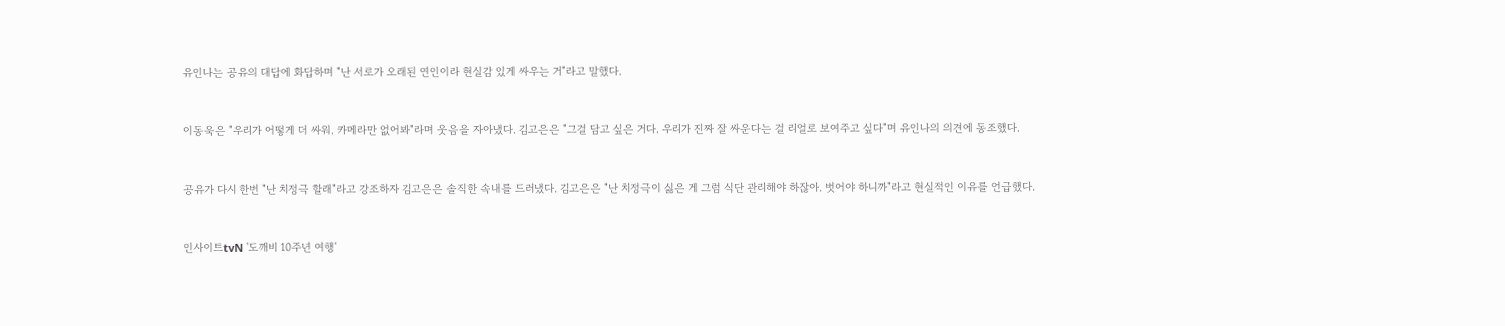유인나는 공유의 대답에 화답하며 "난 서로가 오래된 연인이라 현실감 있게 싸우는 거"라고 말했다.


이동욱은 "우리가 어떻게 더 싸워. 카메라만 없어봐"라며 웃음을 자아냈다. 김고은은 "그걸 담고 싶은 거다. 우리가 진짜 잘 싸운다는 걸 리얼로 보여주고 싶다"며 유인나의 의견에 동조했다.


공유가 다시 한번 "난 치정극 할래"라고 강조하자 김고은은 솔직한 속내를 드러냈다. 김고은은 "난 치정극이 싫은 게 그럼 식단 관리해야 하잖아. 벗어야 하니까"라고 현실적인 이유를 언급했다.


인사이트tvN '도깨비 10주년 여행'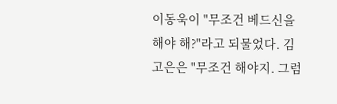이동욱이 "무조건 베드신을 해야 해?"라고 되물었다. 김고은은 "무조건 해야지. 그럼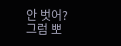안 벗어? 그럼 뽀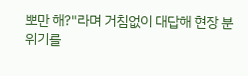뽀만 해?"라며 거침없이 대답해 현장 분위기를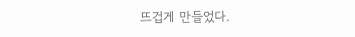뜨겁게 만들었다.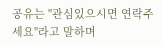공유는 "관심있으시면 연락주세요"라고 말하며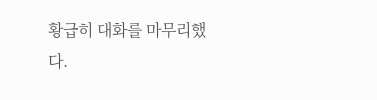황급히 대화를 마무리했다.